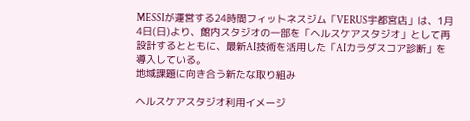MESSIが運営する24時間フィットネスジム「VERUS宇都宮店」は、1月4日(日)より、館内スタジオの一部を「ヘルスケアスタジオ」として再設計するとともに、最新AI技術を活用した「AIカラダスコア診断」を導入している。
地域課題に向き合う新たな取り組み

ヘルスケアスタジオ利用イメージ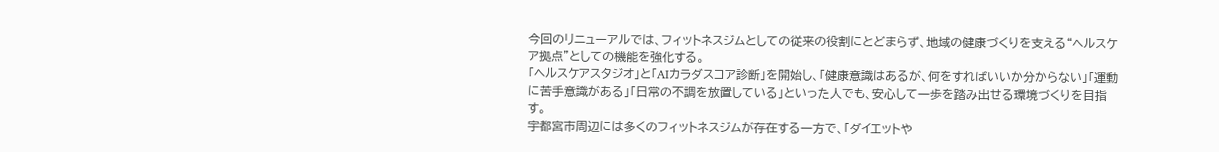今回のリニューアルでは、フィットネスジムとしての従来の役割にとどまらず、地域の健康づくりを支える“ヘルスケア拠点”としての機能を強化する。
「ヘルスケアスタジオ」と「AIカラダスコア診断」を開始し、「健康意識はあるが、何をすればいいか分からない」「運動に苦手意識がある」「日常の不調を放置している」といった人でも、安心して一歩を踏み出せる環境づくりを目指す。
宇都宮市周辺には多くのフィットネスジムが存在する一方で、「ダイエットや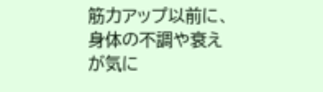筋力アップ以前に、身体の不調や衰えが気に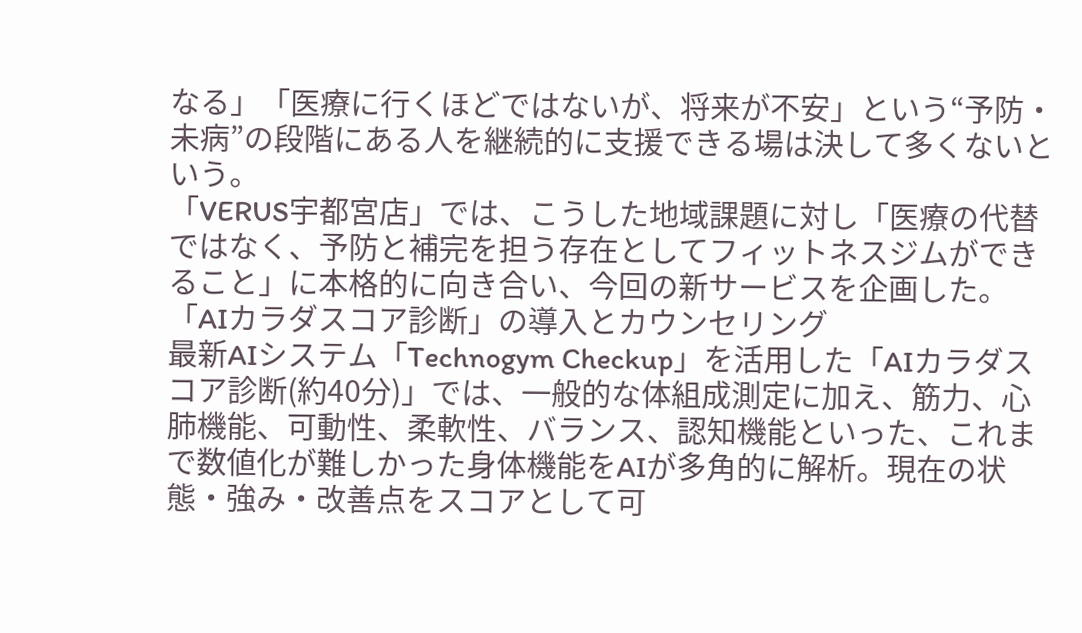なる」「医療に行くほどではないが、将来が不安」という“予防・未病”の段階にある人を継続的に支援できる場は決して多くないという。
「VERUS宇都宮店」では、こうした地域課題に対し「医療の代替ではなく、予防と補完を担う存在としてフィットネスジムができること」に本格的に向き合い、今回の新サービスを企画した。
「AIカラダスコア診断」の導入とカウンセリング
最新AIシステム「Technogym Checkup」を活用した「AIカラダスコア診断(約40分)」では、一般的な体組成測定に加え、筋力、心肺機能、可動性、柔軟性、バランス、認知機能といった、これまで数値化が難しかった身体機能をAIが多角的に解析。現在の状態・強み・改善点をスコアとして可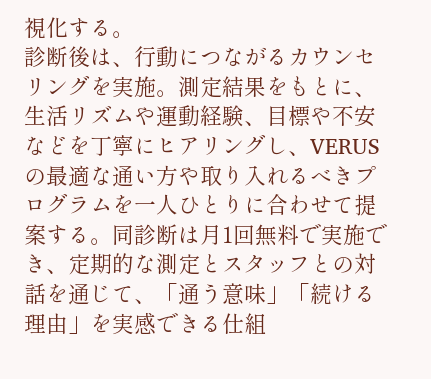視化する。
診断後は、行動につながるカウンセリングを実施。測定結果をもとに、生活リズムや運動経験、目標や不安などを丁寧にヒアリングし、VERUSの最適な通い方や取り入れるべきプログラムを一人ひとりに合わせて提案する。同診断は月1回無料で実施でき、定期的な測定とスタッフとの対話を通じて、「通う意味」「続ける理由」を実感できる仕組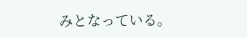みとなっている。